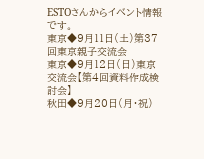ESTOさんからイベント情報です。
東京◆9月11日(土)第37回東京親子交流会
東京◆9月12日(日)東京交流会【第4回資料作成検討会】
秋田◆9月20日(月・祝)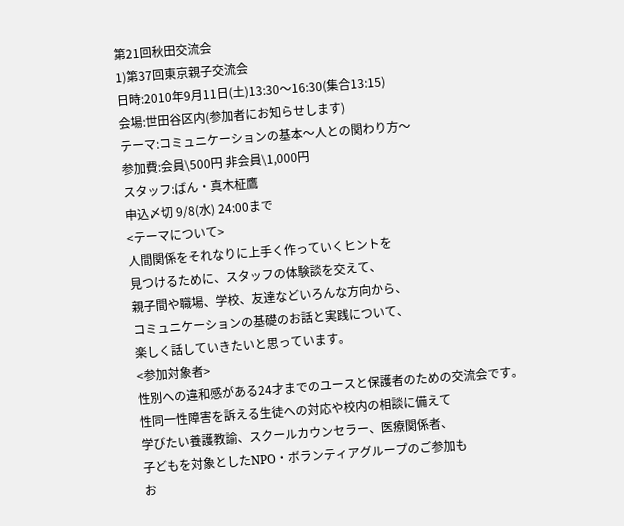第21回秋田交流会
1)第37回東京親子交流会
日時:2010年9月11日(土)13:30〜16:30(集合13:15)
会場:世田谷区内(参加者にお知らせします)
テーマ:コミュニケーションの基本〜人との関わり方〜
参加費:会員\500円 非会員\1,000円
スタッフ:ばん・真木柾鷹
申込〆切 9/8(水) 24:00まで
<テーマについて>
人間関係をそれなりに上手く作っていくヒントを
見つけるために、スタッフの体験談を交えて、
親子間や職場、学校、友達などいろんな方向から、
コミュニケーションの基礎のお話と実践について、
楽しく話していきたいと思っています。
<参加対象者>
性別への違和感がある24才までのユースと保護者のための交流会です。
性同一性障害を訴える生徒への対応や校内の相談に備えて
学びたい養護教諭、スクールカウンセラー、医療関係者、
子どもを対象としたNPO・ボランティアグループのご参加も
お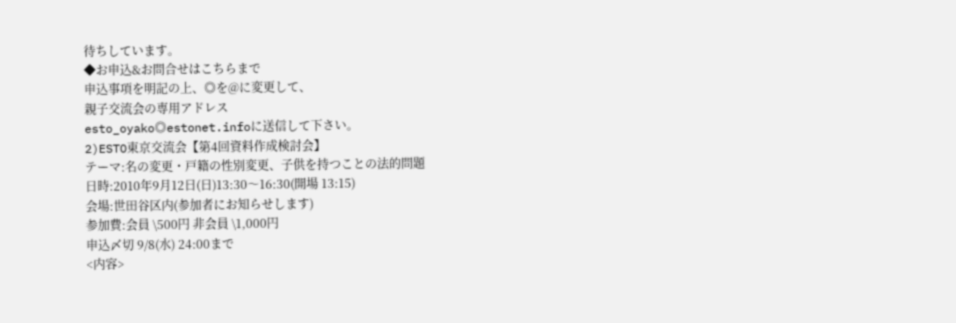待ちしています。
◆お申込&お問合せはこちらまで
申込事項を明記の上、◎を@に変更して、
親子交流会の専用アドレス
esto_oyako◎estonet.infoに送信して下さい。
2)ESTO東京交流会【第4回資料作成検討会】
テーマ:名の変更・戸籍の性別変更、子供を持つことの法的問題
日時:2010年9月12日(日)13:30〜16:30(開場 13:15)
会場:世田谷区内(参加者にお知らせします)
参加費:会員 \500円 非会員 \1,000円
申込〆切 9/8(水) 24:00まで
<内容>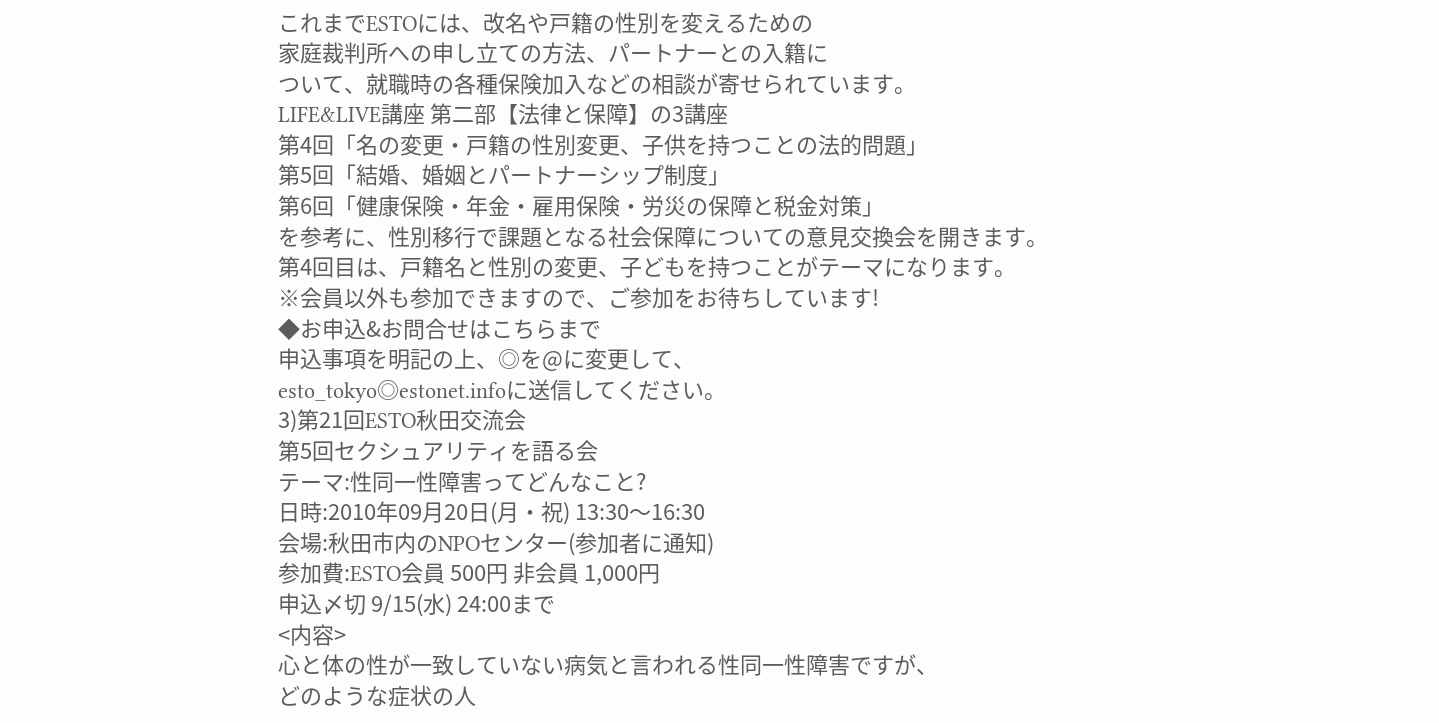これまでESTOには、改名や戸籍の性別を変えるための
家庭裁判所への申し立ての方法、パートナーとの入籍に
ついて、就職時の各種保険加入などの相談が寄せられています。
LIFE&LIVE講座 第二部【法律と保障】の3講座
第4回「名の変更・戸籍の性別変更、子供を持つことの法的問題」
第5回「結婚、婚姻とパートナーシップ制度」
第6回「健康保険・年金・雇用保険・労災の保障と税金対策」
を参考に、性別移行で課題となる社会保障についての意見交換会を開きます。
第4回目は、戸籍名と性別の変更、子どもを持つことがテーマになります。
※会員以外も参加できますので、ご参加をお待ちしています!
◆お申込&お問合せはこちらまで
申込事項を明記の上、◎を@に変更して、
esto_tokyo◎estonet.infoに送信してください。
3)第21回ESTO秋田交流会
第5回セクシュアリティを語る会
テーマ:性同一性障害ってどんなこと?
日時:2010年09月20日(月・祝) 13:30〜16:30
会場:秋田市内のNPOセンター(参加者に通知)
参加費:ESTO会員 500円 非会員 1,000円
申込〆切 9/15(水) 24:00まで
<内容>
心と体の性が一致していない病気と言われる性同一性障害ですが、
どのような症状の人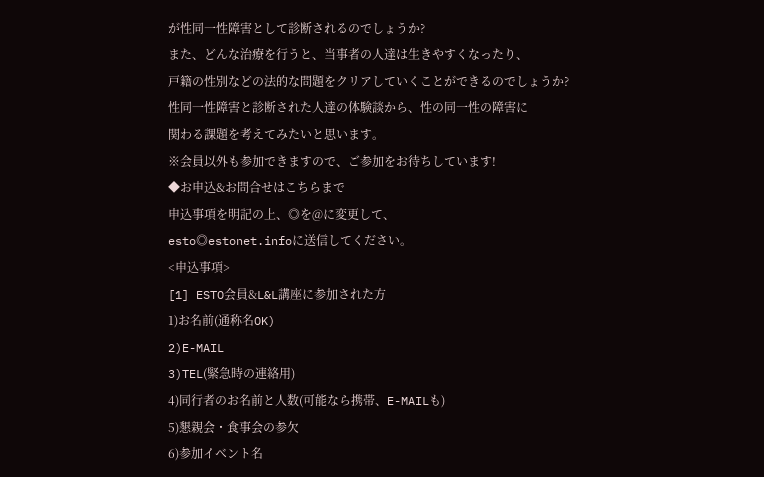が性同一性障害として診断されるのでしょうか?
また、どんな治療を行うと、当事者の人達は生きやすくなったり、
戸籍の性別などの法的な問題をクリアしていくことができるのでしょうか?
性同一性障害と診断された人達の体験談から、性の同一性の障害に
関わる課題を考えてみたいと思います。
※会員以外も参加できますので、ご参加をお待ちしています!
◆お申込&お問合せはこちらまで
申込事項を明記の上、◎を@に変更して、
esto◎estonet.infoに送信してください。
<申込事項>
[1] ESTO会員&L&L講座に参加された方
1)お名前(通称名OK)
2)E-MAIL
3)TEL(緊急時の連絡用)
4)同行者のお名前と人数(可能なら携帯、E-MAILも)
5)懇親会・食事会の参欠
6)参加イベント名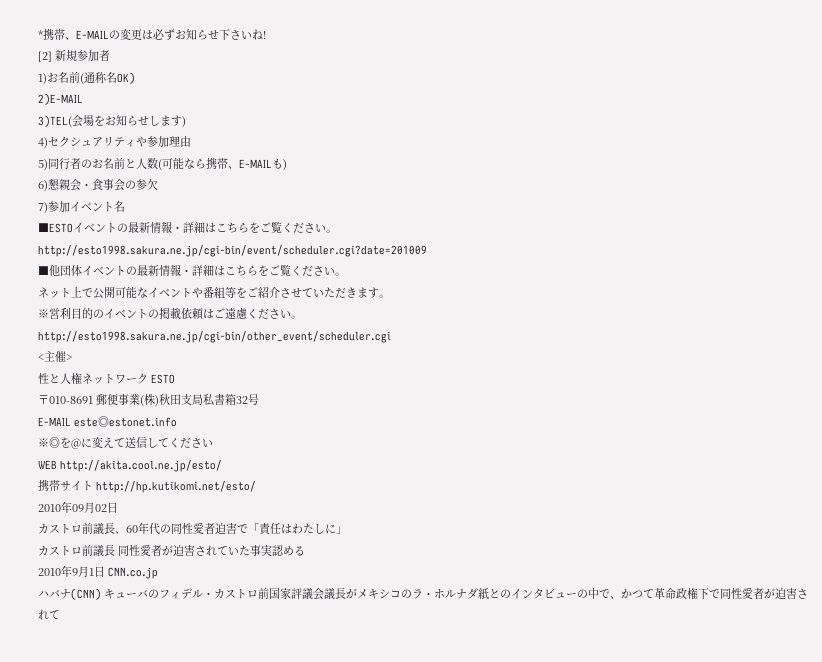*携帯、E-MAILの変更は必ずお知らせ下さいね!
[2] 新規参加者
1)お名前(通称名OK)
2)E-MAIL
3)TEL(会場をお知らせします)
4)セクシュアリティや参加理由
5)同行者のお名前と人数(可能なら携帯、E-MAILも)
6)懇親会・食事会の参欠
7)参加イベント名
■ESTOイベントの最新情報・詳細はこちらをご覧ください。
http://esto1998.sakura.ne.jp/cgi-bin/event/scheduler.cgi?date=201009
■他団体イベントの最新情報・詳細はこちらをご覧ください。
ネット上で公開可能なイベントや番組等をご紹介させていただきます。
※営利目的のイベントの掲載依頼はご遠慮ください。
http://esto1998.sakura.ne.jp/cgi-bin/other_event/scheduler.cgi
<主催>
性と人権ネットワーク ESTO
〒010-8691 郵便事業(株)秋田支局私書箱32号
E-MAIL este◎estonet.info
※◎を@に変えて送信してください
WEB http://akita.cool.ne.jp/esto/
携帯サイト http://hp.kutikomi.net/esto/
2010年09月02日
カストロ前議長、60年代の同性愛者迫害で「責任はわたしに」
カストロ前議長 同性愛者が迫害されていた事実認める
2010年9月1日 CNN.co.jp
ハバナ(CNN) キューバのフィデル・カストロ前国家評議会議長がメキシコのラ・ホルナダ紙とのインタビューの中で、かつて革命政権下で同性愛者が迫害されて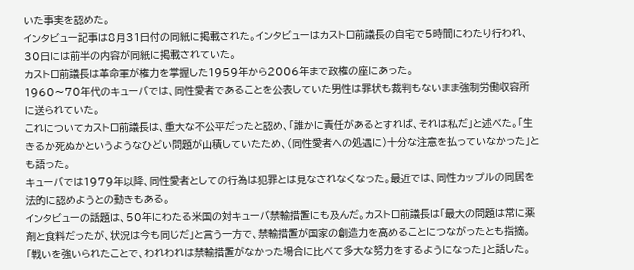いた事実を認めた。
インタビュー記事は8月31日付の同紙に掲載された。インタビューはカストロ前議長の自宅で5時間にわたり行われ、30日には前半の内容が同紙に掲載されていた。
カストロ前議長は革命軍が権力を掌握した1959年から2006年まで政権の座にあった。
1960〜70年代のキューバでは、同性愛者であることを公表していた男性は罪状も裁判もないまま強制労働収容所に送られていた。
これについてカストロ前議長は、重大な不公平だったと認め、「誰かに責任があるとすれば、それは私だ」と述べた。「生きるか死ぬかというようなひどい問題が山積していたため、(同性愛者への処遇に)十分な注意を払っていなかった」とも語った。
キューバでは1979年以降、同性愛者としての行為は犯罪とは見なされなくなった。最近では、同性カップルの同居を法的に認めようとの動きもある。
インタビューの話題は、50年にわたる米国の対キューバ禁輸措置にも及んだ。カストロ前議長は「最大の問題は常に薬剤と食料だったが、状況は今も同じだ」と言う一方で、禁輸措置が国家の創造力を高めることにつながったとも指摘。「戦いを強いられたことで、われわれは禁輸措置がなかった場合に比べて多大な努力をするようになった」と話した。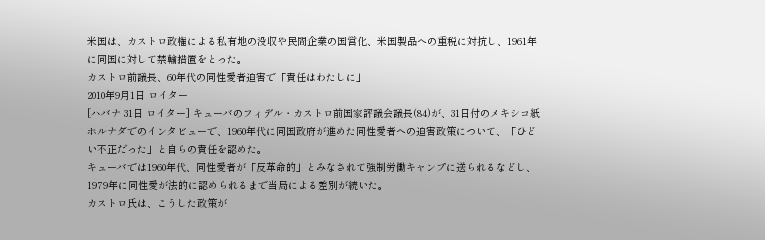米国は、カストロ政権による私有地の没収や民間企業の国営化、米国製品への重税に対抗し、1961年に同国に対して禁輸措置をとった。
カストロ前議長、60年代の同性愛者迫害で「責任はわたしに」
2010年9月1日 ロイター
[ハバナ 31日 ロイター] キューバのフィデル・カストロ前国家評議会議長(84)が、31日付のメキシコ紙ホルナダでのインタビューで、1960年代に同国政府が進めた同性愛者への迫害政策について、「ひどい不正だった」と自らの責任を認めた。
キューバでは1960年代、同性愛者が「反革命的」とみなされて強制労働キャンプに送られるなどし、1979年に同性愛が法的に認められるまで当局による差別が続いた。
カストロ氏は、こうした政策が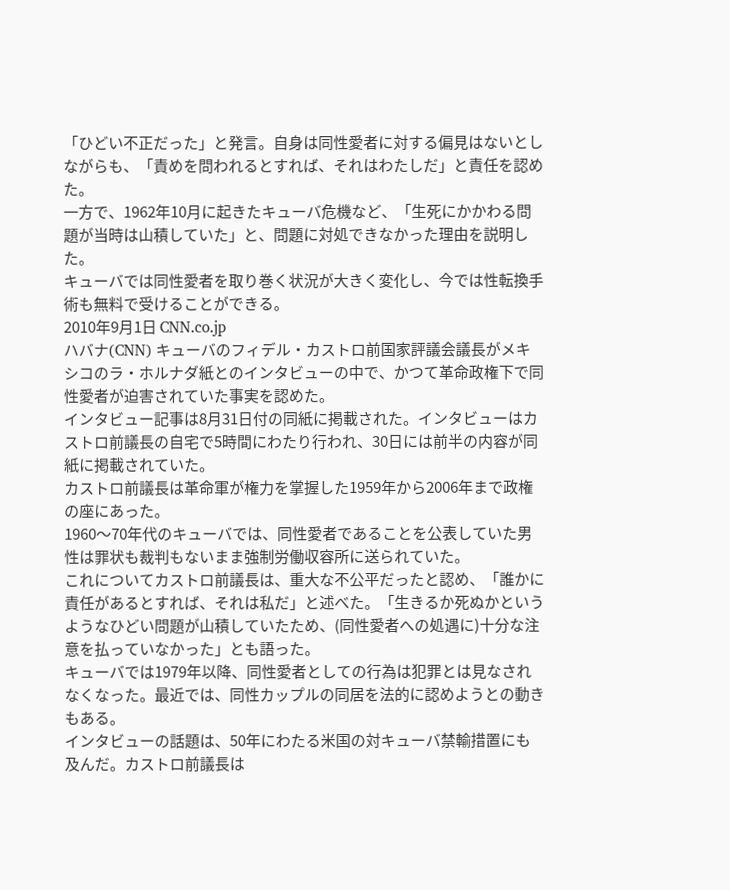「ひどい不正だった」と発言。自身は同性愛者に対する偏見はないとしながらも、「責めを問われるとすれば、それはわたしだ」と責任を認めた。
一方で、1962年10月に起きたキューバ危機など、「生死にかかわる問題が当時は山積していた」と、問題に対処できなかった理由を説明した。
キューバでは同性愛者を取り巻く状況が大きく変化し、今では性転換手術も無料で受けることができる。
2010年9月1日 CNN.co.jp
ハバナ(CNN) キューバのフィデル・カストロ前国家評議会議長がメキシコのラ・ホルナダ紙とのインタビューの中で、かつて革命政権下で同性愛者が迫害されていた事実を認めた。
インタビュー記事は8月31日付の同紙に掲載された。インタビューはカストロ前議長の自宅で5時間にわたり行われ、30日には前半の内容が同紙に掲載されていた。
カストロ前議長は革命軍が権力を掌握した1959年から2006年まで政権の座にあった。
1960〜70年代のキューバでは、同性愛者であることを公表していた男性は罪状も裁判もないまま強制労働収容所に送られていた。
これについてカストロ前議長は、重大な不公平だったと認め、「誰かに責任があるとすれば、それは私だ」と述べた。「生きるか死ぬかというようなひどい問題が山積していたため、(同性愛者への処遇に)十分な注意を払っていなかった」とも語った。
キューバでは1979年以降、同性愛者としての行為は犯罪とは見なされなくなった。最近では、同性カップルの同居を法的に認めようとの動きもある。
インタビューの話題は、50年にわたる米国の対キューバ禁輸措置にも及んだ。カストロ前議長は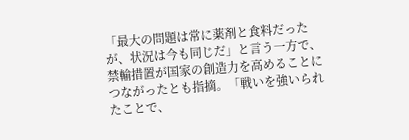「最大の問題は常に薬剤と食料だったが、状況は今も同じだ」と言う一方で、禁輸措置が国家の創造力を高めることにつながったとも指摘。「戦いを強いられたことで、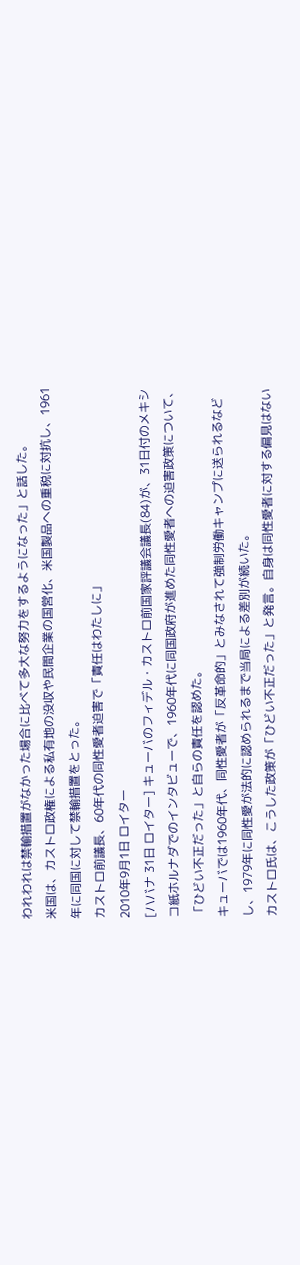われわれは禁輸措置がなかった場合に比べて多大な努力をするようになった」と話した。
米国は、カストロ政権による私有地の没収や民間企業の国営化、米国製品への重税に対抗し、1961年に同国に対して禁輸措置をとった。
カストロ前議長、60年代の同性愛者迫害で「責任はわたしに」
2010年9月1日 ロイター
[ハバナ 31日 ロイター] キューバのフィデル・カストロ前国家評議会議長(84)が、31日付のメキシコ紙ホルナダでのインタビューで、1960年代に同国政府が進めた同性愛者への迫害政策について、「ひどい不正だった」と自らの責任を認めた。
キューバでは1960年代、同性愛者が「反革命的」とみなされて強制労働キャンプに送られるなどし、1979年に同性愛が法的に認められるまで当局による差別が続いた。
カストロ氏は、こうした政策が「ひどい不正だった」と発言。自身は同性愛者に対する偏見はない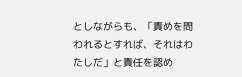としながらも、「責めを問われるとすれば、それはわたしだ」と責任を認め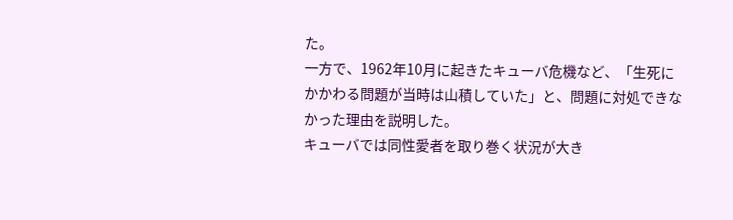た。
一方で、1962年10月に起きたキューバ危機など、「生死にかかわる問題が当時は山積していた」と、問題に対処できなかった理由を説明した。
キューバでは同性愛者を取り巻く状況が大き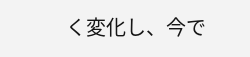く変化し、今で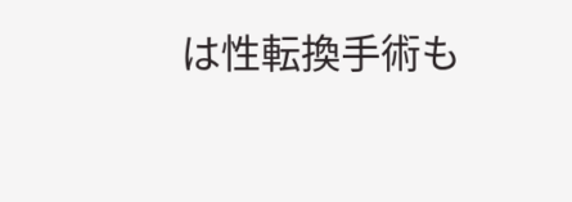は性転換手術も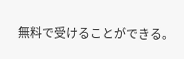無料で受けることができる。